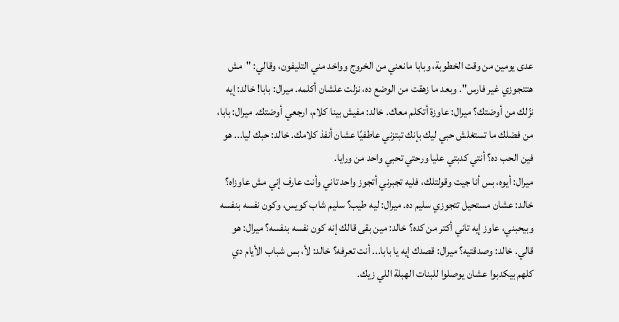عدى يومين من وقت الخطوبة، وبابا مانعني من الخروج وواخد مني التليفون، وقالي: "مش هتتجوزي غير فارس". وبعد ما زهقت من الوضع ده، نزلت علشان أكلمه. ميرال: بابا! خالد: إيه نزّلك من أوضتك؟ ميرال: عاوزة أتكلم معاك. خالد: مفيش بينا كلام، ارجعي أوضتك. ميرال: بابا، من فضلك ما تستغلش حبي ليك بإنك تبتزني عاطفيًا عشان أنفذ كلامك. خالد: حبك ليا... هو فين الحب ده؟ أنتي كدبتي عليا ورحتي تحبي واحد من ورايا.
ميرال: أيوه، بس أنا جيت وقولتلك، فليه تجبرني أتجوز واحد تاني وأنت عارف إني مش عاوزاه؟ خالد: عشان مستحيل تتجوزي سليم ده. ميرال: ليه طيب؟ سليم شاب كويس، وكون نفسه بنفسه وبيحبني، عاوز إيه تاني أكتر من كده؟ خالد: مين بقى قالك إنه كون نفسه بنفسه؟ ميرال: هو قالي. خالد: وصدقتيه؟ ميرال: قصدك إيه يا بابا... أنت تعرفه؟ خالد: لأ، بس شباب الأيام دي كلهم بيكدبوا عشان يوصلوا للبنات الهبلة اللي زيك.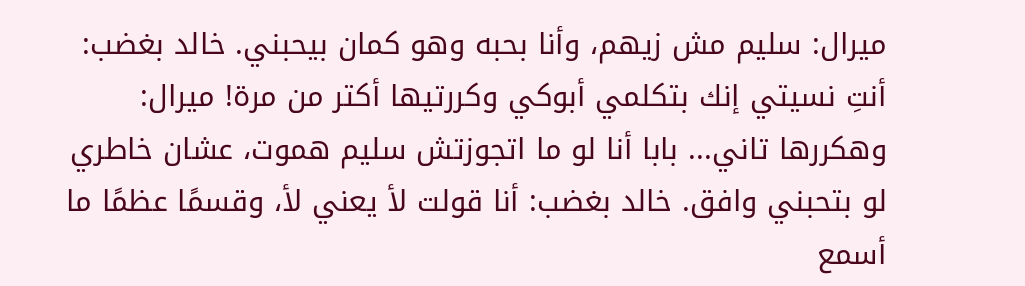ميرال: سليم مش زيهم، وأنا بحبه وهو كمان بيحبني. خالد بغضب: أنتِ نسيتي إنك بتكلمي أبوكي وكررتيها أكتر من مرة! ميرال: وهكررها تاني... بابا أنا لو ما اتجوزتش سليم هموت، عشان خاطري لو بتحبني وافق. خالد بغضب: أنا قولت لأ يعني لأ، وقسمًا عظمًا ما أسمع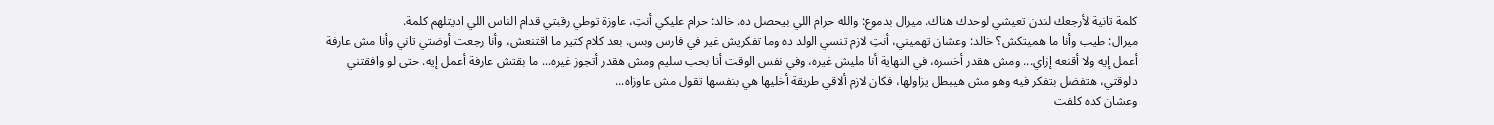كلمة تانية لأرجعك لندن تعيشي لوحدك هناك. ميرال بدموع: والله حرام اللي بيحصل ده. خالد: حرام عليكي أنتِ، عاوزة توطي رقبتي قدام الناس اللي اديتلهم كلمة.
ميرال: طيب وأنا ما هميتكش؟ خالد: وعشان تهميني، أنتِ لازم تنسي الولد ده وما تفكريش غير في فارس وبس. بعد كلام كتير ما اقتنعش، وأنا رجعت أوضتي تاني وأنا مش عارفة أعمل إيه ولا أقنعه إزاي... ومش هقدر أخسره، في النهاية أنا مليش غيره، وفي نفس الوقت أنا بحب سليم ومش هقدر أتجوز غيره... ما بقتش عارفة أعمل إيه. حتى لو وافقتني دلوقتي، هتفضل بتفكر فيه وهو مش هيبطل يزاولها، فكان لازم ألاقي طريقة أخليها هي بنفسها تقول مش عاوزاه...
وعشان كده كلفت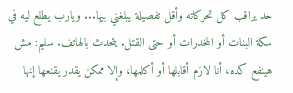حد يراقب كل تحركاته وأقل تفصيلة يبلغني بيها... ويارب يطلع ليه في سكة البنات أو المخدرات أو حتى القتل. يتحدث بالهاتف. سليم: مش هينفع كده، أنا لازم أقابلها أو أكلمها، وإلا ممكن يقدر يقنعها إنها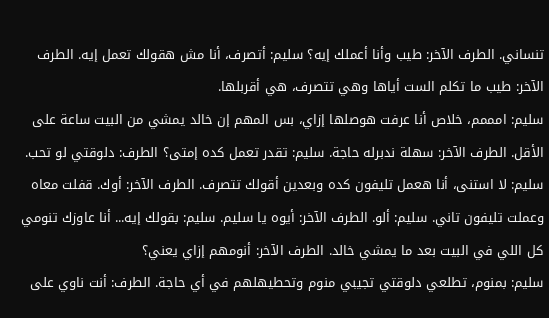تنساني. الطرف الآخر: طيب وأنا أعملك إيه؟ سليم: أتصرف، أنا مش هقولك تعمل إيه. الطرف الآخر: طيب ما تكلم الست أياها وهي تتصرف، هي أقربلها.
سليم: امممم، خلاص أنا عرفت هوصلها إزاي، بس المهم إن خالد يمشي من البيت ساعة على الأقل. الطرف الآخر: سهلة ندبرله حاجة. سليم: تقدر تعمل كده إمتى؟ الطرف: دلوقتي لو تحب. سليم: لا استنى، أنا هعمل تليفون كده وبعدين أقولك تتصرف. الطرف الآخر: أوك. قفلت معاه وعملت تليفون تاني. سليم: ألو. الطرف الآخر: أيوه يا سليم. سليم: بقولك إيه... أنا عاوزك تنومي كل اللي في البيت بعد ما يمشي خالد. الطرف الآخر: أنومهم إزاي يعني؟
سليم: بمنوم، تطلعي دلوقتي تجيبي منوم وتحطيهلهم في أي حاجة. الطرف: أنت ناوي على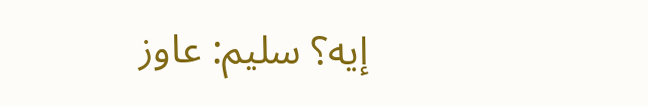إيه؟ سليم: عاوز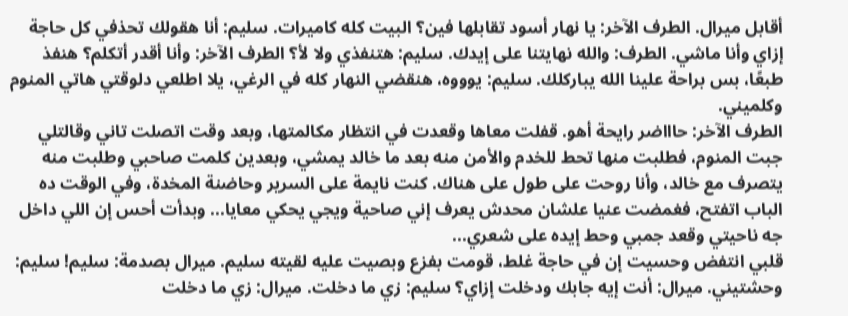أقابل ميرال. الطرف الآخر: يا نهار أسود تقابلها فين؟ البيت كله كاميرات. سليم: أنا هقولك تحذفي كل حاجة إزاي وأنا ماشي. الطرف: والله نهايتنا على إيدك. سليم: هتنفذي ولا لأ؟ الطرف الآخر: وأنا أقدر أتكلم؟ هنفذ طبعًا، بس براحة علينا الله يباركلك. سليم: يوووه، هنقضي النهار كله في الرغي، يلا اطلعي دلوقتي هاتي المنوم وكلميني.
الطرف الآخر: حاااضر رايحة أهو. قفلت معاها وقعدت في انتظار مكالمتها، وبعد وقت اتصلت تاني وقالتلي جبت المنوم، فطلبت منها تحط للخدم والأمن منه بعد ما خالد يمشي، وبعدين كلمت صاحبي وطلبت منه يتصرف مع خالد، وأنا روحت على طول على هناك. كنت نايمة على السرير وحاضنة المخدة، وفي الوقت ده الباب اتفتح، فغمضت عنيا علشان محدش يعرف إني صاحية ويجي يحكي معايا... وبدأت أحس إن اللي داخل جه ناحيتي وقعد جمبي وحط إيده على شعري...
قلبي انتفض وحسيت إن في حاجة غلط، قومت بفزع وبصيت عليه لقيته سليم. ميرال بصدمة: سليم! سليم: وحشتيني. ميرال: أنت إيه جابك ودخلت إزاي؟ سليم: زي ما دخلت. ميرال: زي ما دخلت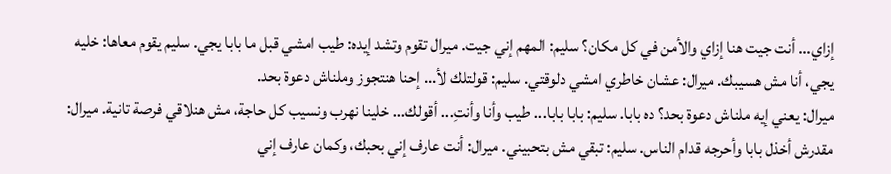إزاي... أنت جيت هنا إزاي والأمن في كل مكان؟ سليم: المهم إني جيت. ميرال تقوم وتشد إيده: طيب امشي قبل ما بابا يجي. سليم يقوم معاها: خليه يجي، أنا مش هسيبك. ميرال: عشان خاطري امشي دلوقتي. سليم: قولتلك لأ... إحنا هنتجوز وملناش دعوة بحد.
ميرال: يعني إيه ملناش دعوة بحد؟ ده بابا. سليم: بابا بابا... طيب وأنا وأنتِ... أقولك... خلينا نهرب ونسيب كل حاجة، مش هنلاقي فرصة تانية. ميرال: مقدرش أخذل بابا وأحرجه قدام الناس. سليم: تبقي مش بتحبيني. ميرال: أنت عارف إني بحبك، وكمان عارف إني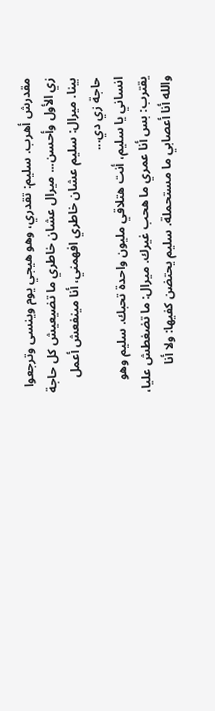مقدرش أهرب. سليم: تقدري، وهو هيجي يوم وينسى وترجعوا زي الأول وأحسن... ميرال عشان خاطري ما تضيعيش كل حاجة بينا. ميرال: سليم عشان خاطري افهمني، أنا مينفعش أعمل حاجة زي دي...
انساني يا سليم، أنت هتلاقي مليون واحدة تحبك. سليم وهو يقترب: بس أنا عمري ما هحب غيرك. ميرال: ما تضغطش عليا، والله أنا أعصابي ما مستحملة. سليم يحتضن كفيها: ولا أنا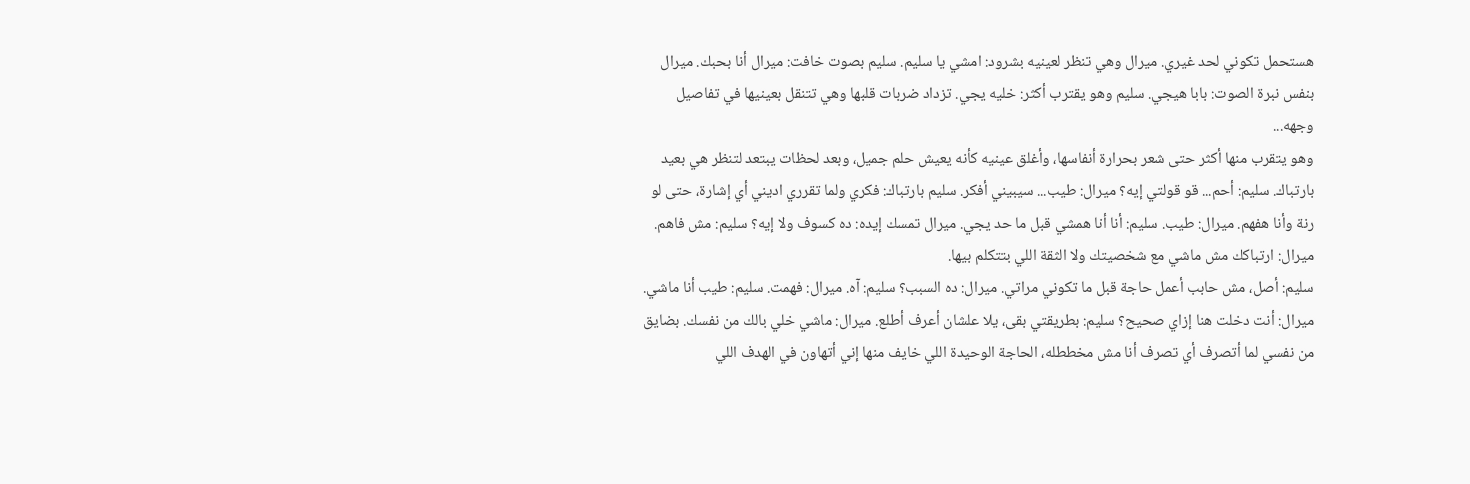هستحمل تكوني لحد غيري. ميرال وهي تنظر لعينيه بشرود: امشي يا سليم. سليم بصوت خافت: ميرال أنا بحبك. ميرال بنفس نبرة الصوت: بابا هيجي. سليم وهو يقترب أكثر: خليه يجي. تزداد ضربات قلبها وهي تتنقل بعينيها في تفاصيل وجهه...
وهو يتقرب منها أكثر حتى شعر بحرارة أنفاسها، وأغلق عينيه كأنه يعيش حلم جميل، وبعد لحظات يبتعد لتنظر هي بعيد بارتباك. سليم: أحم... قو قولتي إيه؟ ميرال: طيب... سيبيني أفكر. سليم بارتباك: فكري ولما تقرري اديني أي إشارة، حتى لو رنة وأنا هفهم. ميرال: طيب. سليم: أنا أنا همشي قبل ما حد يجي. ميرال تمسك إيده: ده كسوف ولا إيه؟ سليم: مش فاهم. ميرال: ارتباكك مش ماشي مع شخصيتك ولا الثقة اللي بتتكلم بيها.
سليم: أصل، مش حابب أعمل حاجة قبل ما تكوني مراتي. ميرال: ده السبب؟ سليم: آه. ميرال: فهمت. سليم: طيب أنا ماشي. ميرال: أنت دخلت هنا إزاي صحيح؟ سليم: بطريقتي بقى، يلا علشان أعرف أطلع. ميرال: ماشي خلي بالك من نفسك. بضايق من نفسي لما أتصرف أي تصرف أنا مش مخططله، الحاجة الوحيدة اللي خايف منها إني أتهاون في الهدف اللي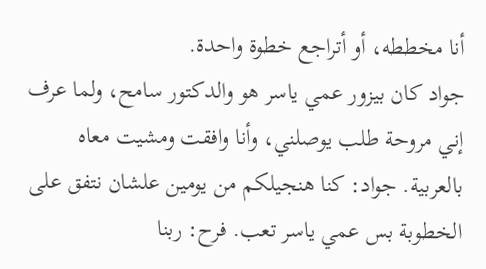أنا مخططه، أو أتراجع خطوة واحدة.
جواد كان بيزور عمي ياسر هو والدكتور سامح، ولما عرف إني مروحة طلب يوصلني، وأنا وافقت ومشيت معاه بالعربية. جواد: كنا هنجيلكم من يومين علشان نتفق على الخطوبة بس عمي ياسر تعب. فرح: ربنا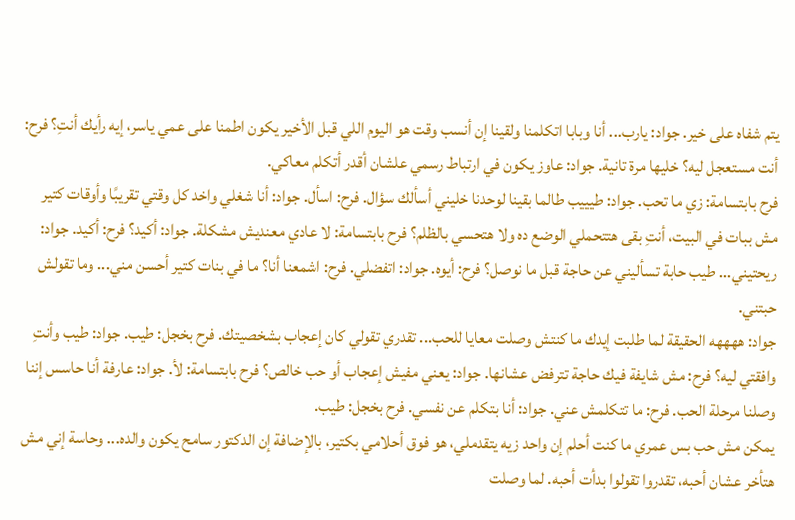يتم شفاه على خير. جواد: يارب... أنا وبابا اتكلمنا ولقينا إن أنسب وقت هو اليوم اللي قبل الأخير يكون اطمنا على عمي ياسر، إيه رأيك أنتِ؟ فرح: أنت مستعجل ليه؟ خليها مرة تانية. جواد: عاوز يكون في ارتباط رسمي علشان أقدر أتكلم معاكي.
فرح بابتسامة: زي ما تحب. جواد: طيييب طالما بقينا لوحدنا خليني أسألك سؤال. فرح: اسأل. جواد: أنا شغلي واخد كل وقتي تقريبًا وأوقات كتير مش ببات في البيت، أنتِ بقى هتتحملي الوضع ده ولا هتحسي بالظلم؟ فرح بابتسامة: لا عادي معنديش مشكلة. جواد: أكيد؟ فرح: أكيد. جواد: ريحتيني... طيب حابة تسأليني عن حاجة قبل ما نوصل؟ فرح: أيوه. جواد: اتفضلي. فرح: اشمعنا أنا؟ ما في بنات كتير أحسن مني... وما تقولش حبتني.
جواد: ههههه الحقيقة لما طلبت إيدك ما كنتش وصلت معايا للحب... تقدري تقولي كان إعجاب بشخصيتك. فرح بخجل: طيب. جواد: طيب وأنتِ وافقتي ليه؟ فرح: مش شايفة فيك حاجة تترفض عشانها. جواد: يعني مفيش إعجاب أو حب خالص؟ فرح بابتسامة: لأ. جواد: عارفة أنا حاسس إننا وصلنا مرحلة الحب. فرح: ما تتكلمش عني. جواد: أنا بتكلم عن نفسي. فرح بخجل: طيب.
يمكن مش حب بس عمري ما كنت أحلم إن واحد زيه يتقدملي، هو فوق أحلامي بكتير، بالإضافة إن الدكتور سامح يكون والده... وحاسة إني مش هتأخر عشان أحبه، تقدروا تقولوا بدأت أحبه. لما وصلت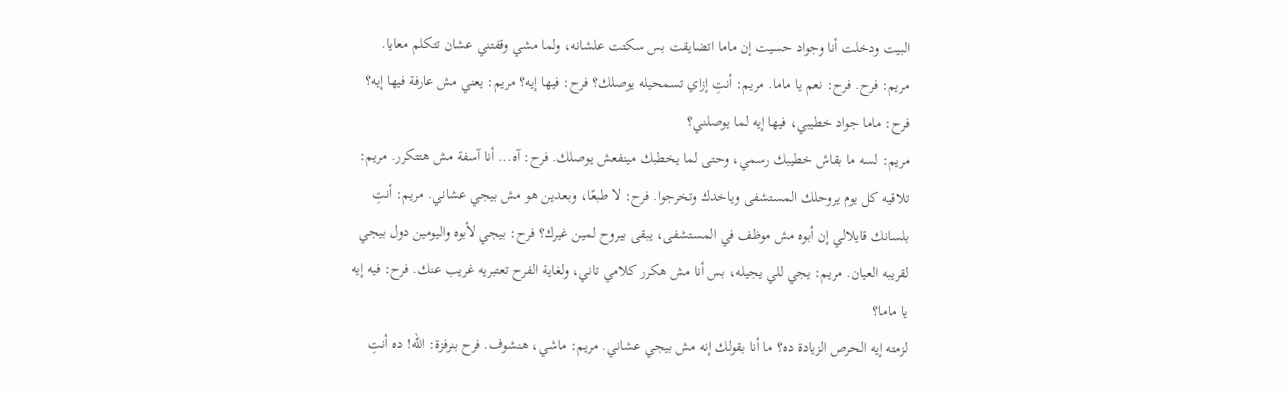البيت ودخلت أنا وجواد حسيت إن ماما اتضايقت بس سكتت علشانه، ولما مشي وقفتني عشان تتكلم معايا. مريم: فرح. فرح: نعم يا ماما. مريم: أنتِ إزاي تسمحيله يوصلك؟ فرح: فيها إيه؟ مريم: يعني مش عارفة فيها إيه؟ فرح: ماما جواد خطيبي، فيها إيه لما يوصلني؟
مريم: لسه ما بقاش خطيبك رسمي، وحتى لما يخطبك مينفعش يوصلك. فرح: آه... أنا آسفة مش هتتكرر. مريم: تلاقيه كل يوم يروحلك المستشفى وياخدك وتخرجوا. فرح: لا طبعًا، وبعدين هو مش بيجي عشاني. مريم: أنتِ بلسانك قايلالي إن أبوه مش موظف في المستشفى، يبقى بيروح لمين غيرك؟ فرح: بيجي لأبوه واليومين دول بيجي لقريبه العيان. مريم: يجي للي يجيله، بس أنا مش هكرر كلامي تاني، ولغاية الفرح تعتبريه غريب عنك. فرح: فيه إيه يا ماما؟
لزمته إيه الحرص الزيادة ده؟ ما أنا بقولك إنه مش بيجي عشاني. مريم: ماشي، هنشوف. فرح بنرفزة: الله! ده أنتِ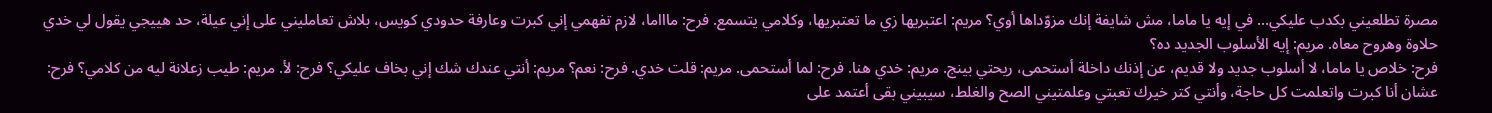مصرة تطلعيني بكدب عليكي... في إيه يا ماما، مش شايفة إنك مزوّداها أوي؟ مريم: اعتبريها زي ما تعتبريها، وكلامي يتسمع. فرح: ماااما، لازم تفهمي إني كبرت وعارفة حدودي كويس، بلاش تعامليني على إني عيلة، حد هييجي يقول لي خدي حلاوة وهروح معاه. مريم: إيه الأسلوب الجديد ده؟
فرح: خلاص يا ماما، لا أسلوب جديد ولا قديم، عن إذنك داخلة أستحمى، ريحتي بينج. مريم: خدي هنا. فرح: لما أستحمى. مريم: قلت خدي. فرح: نعم؟ مريم: أنتي عندك شك إني بخاف عليكي؟ فرح: لأ. مريم: طيب زعلانة ليه من كلامي؟ فرح: عشان أنا كبرت واتعلمت كل حاجة، وأنتي كتر خيرك تعبتي وعلمتيني الصح والغلط، سيبيني بقى أعتمد على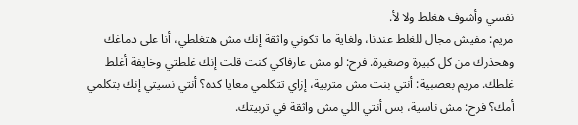نفسي وأشوف هغلط ولا لأ.
مريم: مفيش مجال للغلط عندنا، ولغاية ما تكوني واثقة إنك مش هتغلطي، أنا على دماغك وهحذرك من كل كبيرة وصغيرة. فرح: لو مش عارفاكي كنت قلت إنك غلطتي وخايفة أغلط غلطك. مريم بعصبية: أنتي بنت مش متربية، إزاي تتكلمي معايا كده؟ أنتي نسيتي إنك بتكلمي أمك؟ فرح: مش ناسية، بس أنتي اللي مش واثقة في تربيتك.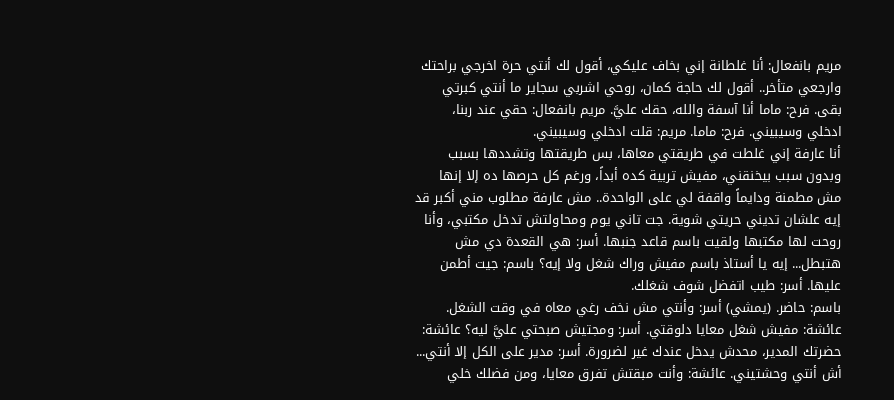مريم بانفعال: أنا غلطانة إني بخاف عليكي، أقول لك أنتي حرة اخرجي براحتك وارجعي متأخر.. أقول لك حاجة كمان، روحي اشربي سجاير ما أنتي كبرتي بقى. فرح: ماما أنا آسفة والله، حقك عليَّ. مريم بانفعال: حقي عند ربنا، ادخلي وسيبيني. فرح: ماما. مريم: قلت ادخلي وسيبيني.
أنا عارفة إني غلطت في طريقتي معاها، بس طريقتها وتشددها بسبب وبدون سبب بيخنقني، مفيش تربية كده أبداً، ورغم كل حرصها ده إلا إنها مش مطمنة ودايماً واقفة لي على الواحدة.. مش عارفة مطلوب مني أكبر قد إيه علشان تديني حريتي شوية. جت تاني يوم ومحاولتش تدخل مكتبي، وأنا روحت لها مكتبها ولقيت باسم قاعد جنبها. أسر: هي القعدة دي مش هتبطل... إيه يا أستاذ باسم مفيش وراك شغل ولا إيه؟ باسم: جيت أطمن عليها. أسر: طيب اتفضل شوف شغلك.
باسم: حاضر. (يمشي) أسر: وأنتي مش نخف رغي معاه في وقت الشغل. عائشة: مفيش شغل معايا دلوقتي. أسر: ومجتيش صبحتي عليَّ ليه؟ عائشة: حضرتك المدير، محدش يدخل عندك غير لضرورة. أسر: مدير على الكل إلا أنتي... أش أنتي وحشتيني. عائشة: وأنت مبقتش تفرق معايا، ومن فضلك خلي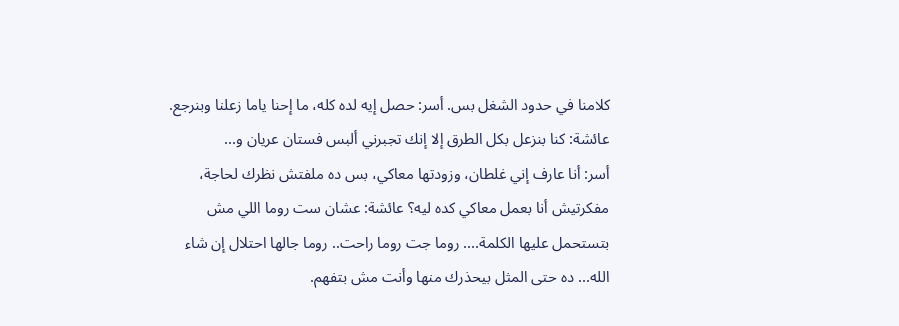كلامنا في حدود الشغل بس. أسر: حصل إيه لده كله، ما إحنا ياما زعلنا وبنرجع. عائشة: كنا بنزعل بكل الطرق إلا إنك تجبرني ألبس فستان عريان و...
أسر: أنا عارف إني غلطان، وزودتها معاكي، بس ده ملفتش نظرك لحاجة، مفكرتيش أنا بعمل معاكي كده ليه؟ عائشة: عشان ست روما اللي مش بتستحمل عليها الكلمة.... روما جت روما راحت.. روما جالها احتلال إن شاء الله... ده حتى المثل بيحذرك منها وأنت مش بتفهم.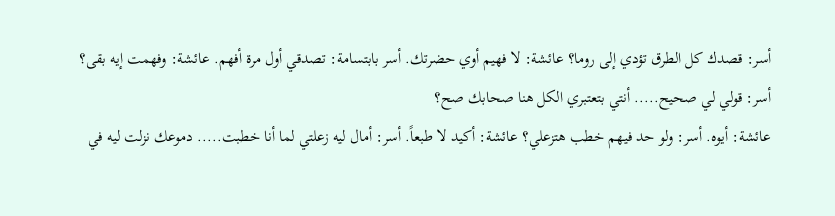أسر: قصدك كل الطرق تؤدي إلى روما؟ عائشة: لا فهيم أوي حضرتك. أسر بابتسامة: تصدقي أول مرة أفهم. عائشة: وفهمت إيه بقى؟ أسر: قولي لي صحيح..... أنتي بتعتبري الكل هنا صحابك صح؟
عائشة: أيوه. أسر: ولو حد فيهم خطب هتزعلي؟ عائشة: أكيد لا طبعاً. أسر: أمال ليه زعلتي لما أنا خطبت..... دموعك نزلت ليه في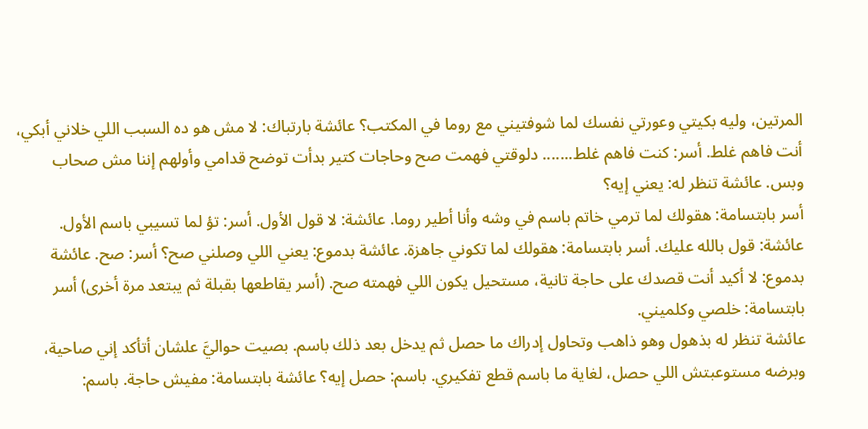المرتين، وليه بكيتي وعورتي نفسك لما شوفتيني مع روما في المكتب؟ عائشة بارتباك: لا مش هو ده السبب اللي خلاني أبكي، أنت فاهم غلط. أسر: كنت فاهم غلط....... دلوقتي فهمت صح وحاجات كتير بدأت توضح قدامي وأولهم إننا مش صحاب وبس. عائشة تنظر له: يعني إيه؟
أسر بابتسامة: هقولك لما ترمي خاتم باسم في وشه وأنا أطير روما. عائشة: لا قول الأول. أسر: تؤ لما تسيبي باسم الأول. عائشة: قول بالله عليك. أسر بابتسامة: هقولك لما تكوني جاهزة. عائشة بدموع: يعني اللي وصلني صح؟ أسر: صح. عائشة بدموع: لا أكيد أنت قصدك على حاجة تانية، مستحيل يكون اللي فهمته صح. (أسر يقاطعها بقبلة ثم يبتعد مرة أخرى) أسر بابتسامة: خلصي وكلميني.
عائشة تنظر له بذهول وهو ذاهب وتحاول إدراك ما حصل ثم يدخل بعد ذلك باسم. بصيت حواليَّ علشان أتأكد إني صاحية، وبرضه مستوعبتش اللي حصل، لغاية ما باسم قطع تفكيري. باسم: حصل إيه؟ عائشة بابتسامة: مفيش حاجة. باسم: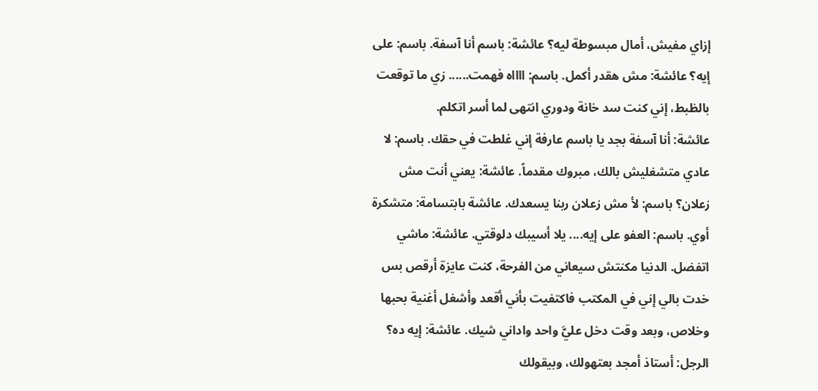إزاي مفيش، أمال مبسوطة ليه؟ عائشة: باسم أنا آسفة. باسم: على إيه؟ عائشة: مش هقدر أكمل. باسم: ااااه فهمت...... زي ما توقعت بالظبط، إني كنت سد خانة ودوري انتهى لما أسر اتكلم.
عائشة: أنا آسفة بجد يا باسم عارفة إني غلطت في حقك. باسم: لا عادي متشغليش بالك، مبروك مقدماً. عائشة: يعني أنت مش زعلان؟ باسم: لأ مش زعلان ربنا يسعدك. عائشة بابتسامة: متشكرة أوي. باسم: العفو على إيه.... يلا أسيبك دلوقتي. عائشة: ماشي اتفضل. الدنيا مكنتش سيعاني من الفرحة، كنت عايزة أرقص بس خدت بالي إني في المكتب فاكتفيت بأني أقعد وأشغل أغنية بحبها وخلاص، وبعد وقت دخل عليَّ واحد واداني شيك. عائشة: إيه ده؟
الرجل: أستاذ أمجد بعتهولك، وبيقولك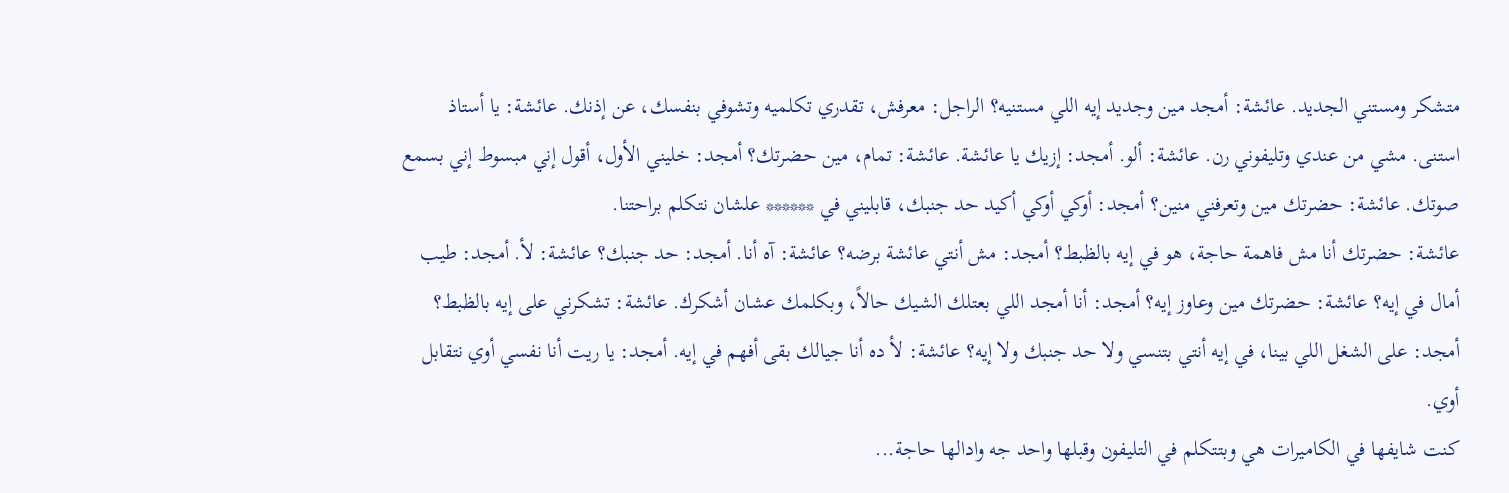متشكر ومستني الجديد. عائشة: أمجد مين وجديد إيه اللي مستنيه؟ الراجل: معرفش، تقدري تكلميه وتشوفي بنفسك، عن إذنك. عائشة: يا أستاذ استنى. مشي من عندي وتليفوني رن. عائشة: ألو. أمجد: إزيك يا عائشة. عائشة: تمام، مين حضرتك؟ أمجد: خليني الأول، أقول إني مبسوط إني بسمع صوتك. عائشة: حضرتك مين وتعرفني منين؟ أمجد: أوكي أوكي أكيد حد جنبك، قابليني في ****** علشان نتكلم براحتنا.
عائشة: حضرتك أنا مش فاهمة حاجة، هو في إيه بالظبط؟ أمجد: مش أنتي عائشة برضه؟ عائشة: آه أنا. أمجد: حد جنبك؟ عائشة: لأ. أمجد: طيب أمال في إيه؟ عائشة: حضرتك مين وعاوز إيه؟ أمجد: أنا أمجد اللي بعتلك الشيك حالاً، وبكلمك عشان أشكرك. عائشة: تشكرني على إيه بالظبط؟ أمجد: على الشغل اللي بينا، في إيه أنتي بتنسي ولا حد جنبك ولا إيه؟ عائشة: لأ ده أنا جيالك بقى أفهم في إيه. أمجد: يا ريت أنا نفسي أوي نتقابل أوي.
كنت شايفها في الكاميرات هي وبتتكلم في التليفون وقبلها واحد جه وادالها حاجة...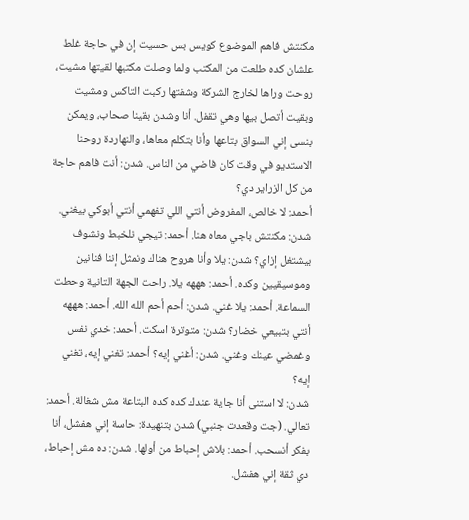مكنتش فاهم الموضوع كويس بس حسيت إن في حاجة غلط علشان كده طلعت من المكتب ولما وصلت مكتبها لقيتها مشيت، روحت وراها لخارج الشركة وشفتها ركبت التاكس ومشيت وبقيت أتصل بيها وهي تقفل. أنا وشدن بقينا صحاب، ويمكن بنسى إني السواق بتاعها وأنا بتكلم معاها، والنهاردة روحنا الاستديو في وقت كان فاضي من الناس. شدن: أنت فاهم حاجة من كل الزراير دي؟
أحمد: لا خالص، المفروض أنتي اللي تفهمي أنتي أبوكي بيغني. شدن: مكنتش باجي معاه هنا. أحمد: تيجي نلخبط ونشوف بيشتغل إزاي؟ شدن: يلا وأنا هروح هناك ونمثل إننا فنانين وموسيقيين وكده. أحمد: هههه يلا. راحت الجهة التانية وحطت السماعة. أحمد: يلا غني. شدن: أحم أحم الله الله. أحمد: هههه أنتي بتبيعي خضار؟ شدن: متوترة اسكت. أحمد: خدي نفس وغمضي عينك وغني. شدن: أغني إيه؟ أحمد: تغني إيه، تغني إيه؟
شدن: لا استنى أنا جاية عندك كده كده البتاعة مش شغالة. أحمد: تعالي. (جت وقعدت جنبي) شدن بتنهيدة: حاسة إني هفشل، أنا بفكر أنسحب. أحمد: بلاش إحباط من أولها. شدن: ده مش إحباط، دي ثقة إني هفشل.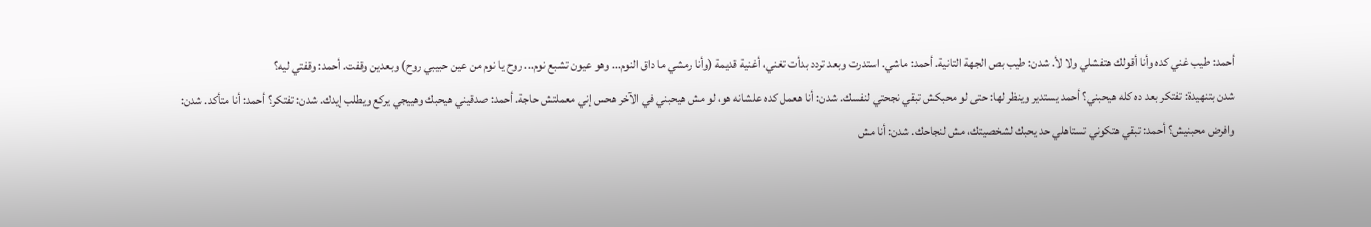أحمد: طيب غني كده وأنا أقولك هتفشلي ولا لأ. شدن: طيب بص الجهة التانية. أحمد: ماشي. استدرت وبعد تردد بدأت تغني، أغنية قديمة (وأنا رمشي ما داق النوم... وهو عيون تشبع نوم... روح يا نوم من عين حبيبي روح) وبعدين وقفت. أحمد: وقفتي ليه؟
شدن بتنهيدة: تفتكر بعد ده كله هيحبني؟ أحمد يستدير وينظر لها: حتى لو محبكش تبقي نجحتي لنفسك. شدن: أنا هعمل كده علشانه هو، لو مش هيحبني في الآخر هحس إني معملتش حاجة. أحمد: صدقيني هيحبك وهييجي يركع ويطلب إيدك. شدن: تفتكر؟ أحمد: أنا متأكد. شدن: وافرض محبنيش؟ أحمد: تبقي هتكوني تستاهلي حد يحبك لشخصيتك، مش لنجاحك. شدن: أنا مش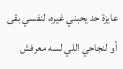عايزة حد يحبني غيره، لنفسي بقى أو لنجاحي اللي لسه معرفش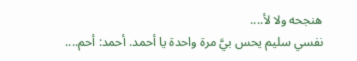هنجحه ولا لأ....
نفسي سليم يحس بيَّ مرة واحدة يا أحمد. أحمد: أحم....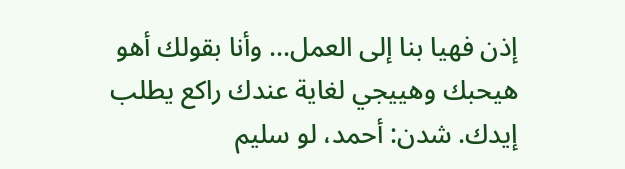إذن فهيا بنا إلى العمل... وأنا بقولك أهو هيحبك وهييجي لغاية عندك راكع يطلب إيدك. شدن: أحمد، لو سليم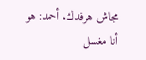مجاش هرفدك. أحمد: هو أنا مغسل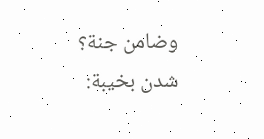وضامن جنة؟ شدن بخيبة: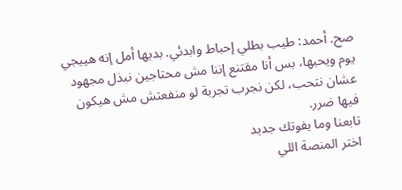صح. أحمد: طيب بطلي إحباط وابدئي. بديها أمل إنه هييجي يوم ويحبها، بس أنا مقتنع إننا مش محتاجين نبذل مجهود عشان نتحب، لكن نجرب تجربة لو منفعتش مش هيكون فيها ضرر.
تابعنا وما يفوتك جديد
اختر المنصة اللي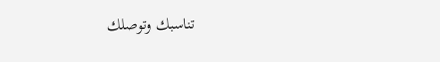تناسبك وتوصلك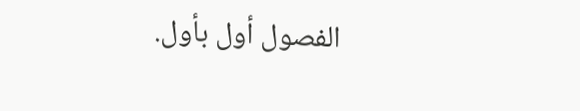الفصول أول بأول.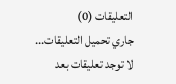التعليقات (0)
جاري تحميل التعليقات...
لا توجد تعليقات بعد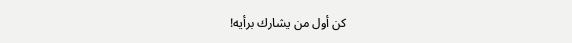كن أول من يشارك برأيه!